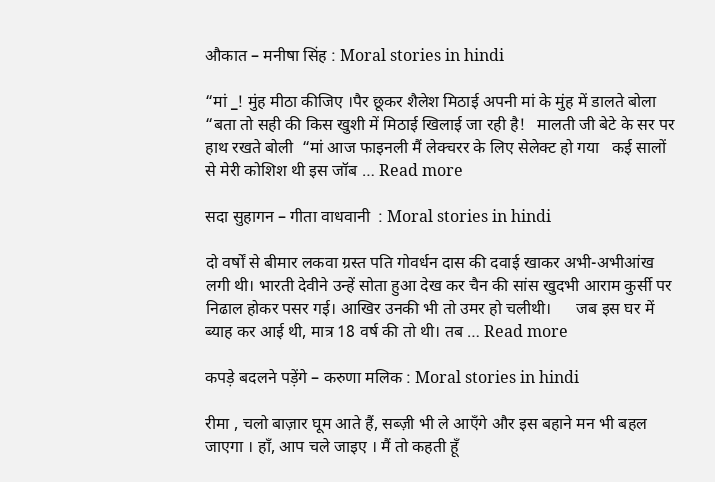औकात – मनीषा सिंह : Moral stories in hindi

“मां _! मुंह मीठा कीजिए ।पैर छूकर शैलेश मिठाई अपनी मां के मुंह में डालते बोला  “बता तो सही की किस खुशी में मिठाई खिलाई जा रही है!   मालती जी बेटे के सर पर हाथ रखते बोली  “मां आज फाइनली मैं लेक्चरर के लिए सेलेक्ट हो गया   कई सालों से मेरी कोशिश थी इस जॉब … Read more

सदा सुहागन – गीता वाधवानी  : Moral stories in hindi

दो वर्षों से बीमार लकवा ग्रस्त पति गोवर्धन दास की दवाई खाकर अभी-अभीआंख लगी थी। भारती देवीने उन्हें सोता हुआ देख कर चैन की सांस खुदभी आराम कुर्सी पर निढाल होकर पसर गई। आखिर उनकी भी तो उमर हो चलीथी।      जब इस घर में ब्याह कर आई थी, मात्र 18 वर्ष की तो थी। तब … Read more

कपड़े बदलने पड़ेंगे – करुणा मलिक : Moral stories in hindi

रीमा , चलो बाज़ार घूम आते हैं, सब्ज़ी भी ले आएँगे और इस बहाने मन भी बहल जाएगा । हाँ, आप चले जाइए । मैं तो कहती हूँ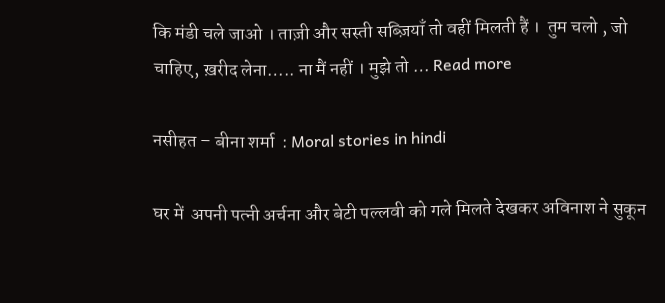कि मंडी चले जाओ । ताज़ी और सस्ती सब्ज़ियाँ तो वहीं मिलती हैं ।  तुम चलो , जो चाहिए, ख़रीद लेना….. ना मैं नहीं । मुझे तो … Read more

नसीहत – बीना शर्मा  : Moral stories in hindi

घर में  अपनी पत्नी अर्चना और बेटी पल्लवी को गले मिलते देखकर अविनाश ने सुकून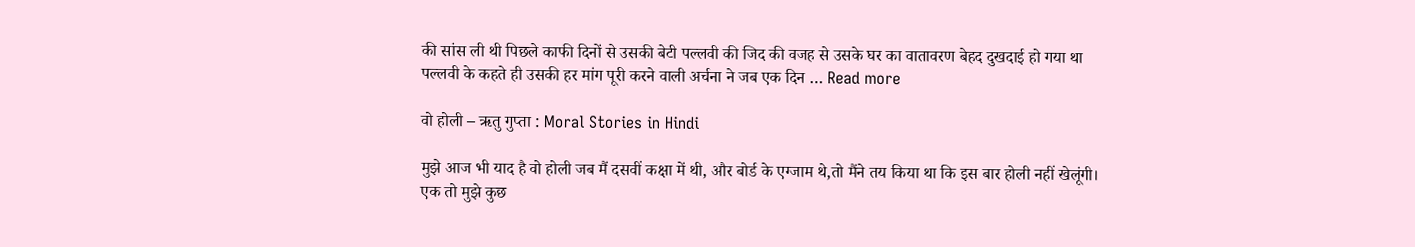की सांस ली थी पिछले काफी दिनों से उसकी बेटी पल्लवी की जिद की वजह से उसके घर का वातावरण बेहद दुखदाई हो गया था पल्लवी के कहते ही उसकी हर मांग पूरी करने वाली अर्चना ने जब एक दिन … Read more

वो होली – ऋतु गुप्ता : Moral Stories in Hindi

मुझे आज भी याद है वो होली जब मैं दसवीं कक्षा में थी, और बोर्ड के एग्जाम थे,तो मैंने तय किया था कि इस बार होली नहीं खेलूंगी। एक तो मुझे कुछ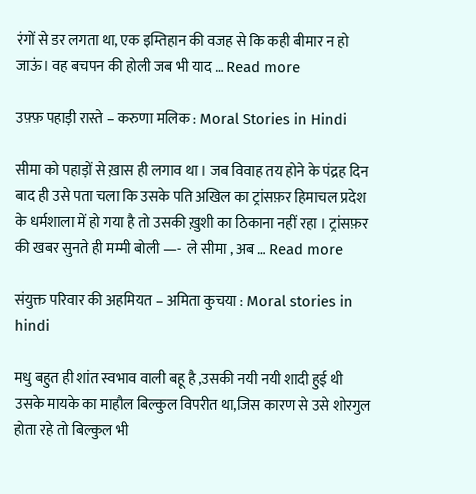रंगों से डर लगता था, एक इम्तिहान की वजह से कि कही बीमार न हो जाऊं। वह बचपन की होली जब भी याद … Read more

उफ़्फ़ पहाड़ी रास्ते – करुणा मलिक : Moral Stories in Hindi

सीमा को पहाड़ों से ख़ास ही लगाव था । जब विवाह तय होने के पंद्रह दिन बाद ही उसे पता चला कि उसके पति अखिल का ट्रांसफ़र हिमाचल प्रदेश के धर्मशाला में हो गया है तो उसकी ख़ुशी का ठिकाना नहीं रहा । ट्रांसफ़र की खबर सुनते ही मम्मी बोली —-  ले सीमा , अब … Read more

संयुक्त परिवार की अहमियत – अमिता कुचया : Moral stories in hindi

मधु बहुत ही शांत स्वभाव वाली बहू है ,उसकी नयी नयी शादी हुई थी उसके मायके का माहौल बिल्कुल विपरीत था,जिस कारण से उसे शोरगुल होता रहे तो बिल्कुल भी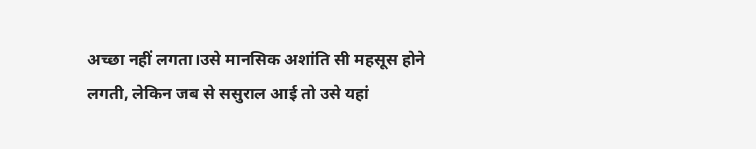अच्छा नहीं लगता।उसे मानसिक अशांति सी महसूस होने लगती, लेकिन जब से ससुराल आई तो उसे यहां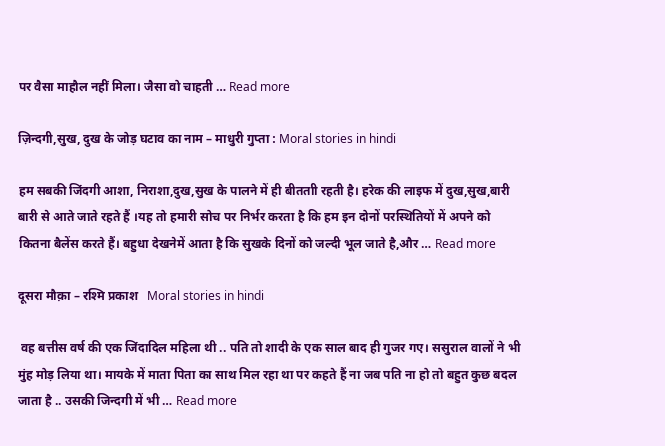पर वैसा माहौल नहीं मिला। जैसा वो चाहती … Read more

ज़िन्दगी,सुख, दुख के जोड़ घटाव का नाम – माधुरी गुप्ता : Moral stories in hindi

हम सबकी जिंदगी आशा, निराशा,दुख,सुख के पालने में ही बीतताी रहती है। हरेक की लाइफ में दुख,सुख,बारी बारी से आते जाते रहते हैं ।यह तो हमारी सोच पर निर्भर करता है कि हम इन दोनों परस्थितियों में अपने को कितना बैलेंस करते हैं। बहुधा देखनेमें आता है कि सुखके दिनों को जल्दी भूल जाते है,और … Read more

दूसरा मौक़ा – रश्मि प्रकाश   Moral stories in hindi

 वह बत्तीस वर्ष की एक जिंदादिल महिला थी .. पति तो शादी के एक साल बाद ही गुजर गए। ससुराल वालों ने भी मुंह मोड़ लिया था। मायके में माता पिता का साथ मिल रहा था पर कहते हैं ना जब पति ना हो तो बहुत कुछ बदल जाता है .. उसकी जिन्दगी में भी … Read more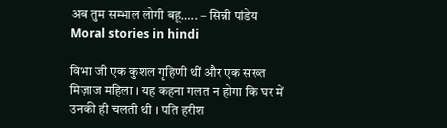अब तुम सम्भाल लोगी बहू….. – सिन्नी पांडेय  Moral stories in hindi

विभा जी एक कुशल गृहिणी थीं और एक सख्त मिज़ाज महिला । यह कहना गलत न होगा कि घर में उनकी ही चलती थी । पति हरीश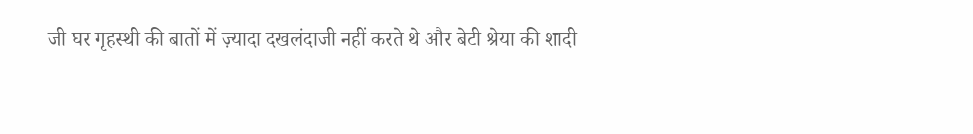जी घर गृहस्थी की बातों में ज़्यादा दखलंदाजी नहीं करते थे और बेटी श्रेया की शादी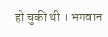हो चुकी थी । भगवान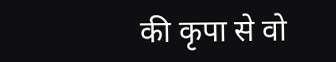की कृपा से वो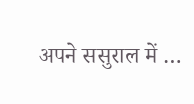अपने ससुराल में …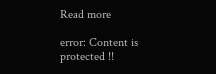Read more

error: Content is protected !!